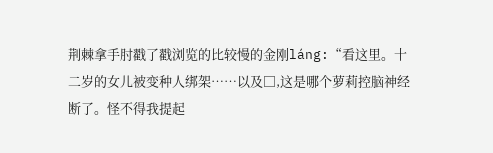荆棘拿手肘戳了戳浏览的比较慢的金刚láng:“看这里。十二岁的女儿被变种人绑架……以及□,这是哪个萝莉控脑神经断了。怪不得我提起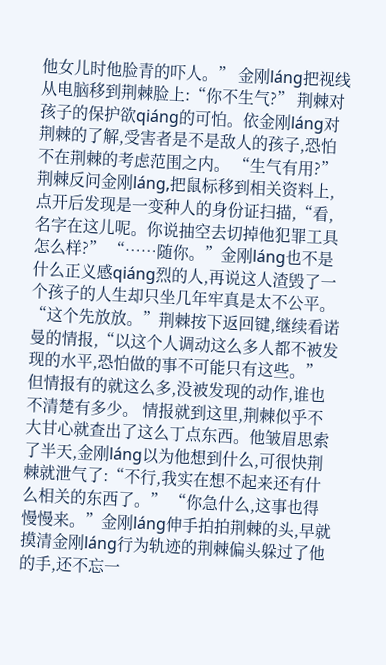他女儿时他脸青的吓人。” 金刚láng把视线从电脑移到荆棘脸上:“你不生气?” 荆棘对孩子的保护欲qiáng的可怕。依金刚láng对荆棘的了解,受害者是不是敌人的孩子,恐怕不在荆棘的考虑范围之内。 “生气有用?”荆棘反问金刚láng,把鼠标移到相关资料上,点开后发现是一变种人的身份证扫描,“看,名字在这儿呢。你说抽空去切掉他犯罪工具怎么样?” “……随你。”金刚láng也不是什么正义感qiáng烈的人,再说这人渣毁了一个孩子的人生却只坐几年牢真是太不公平。 “这个先放放。”荆棘按下返回键,继续看诺曼的情报,“以这个人调动这么多人都不被发现的水平,恐怕做的事不可能只有这些。” 但情报有的就这么多,没被发现的动作,谁也不清楚有多少。 情报就到这里,荆棘似乎不大甘心就查出了这么丁点东西。他皱眉思索了半天,金刚láng以为他想到什么,可很快荆棘就泄气了:“不行,我实在想不起来还有什么相关的东西了。” “你急什么,这事也得慢慢来。”金刚láng伸手拍拍荆棘的头,早就摸清金刚láng行为轨迹的荆棘偏头躲过了他的手,还不忘一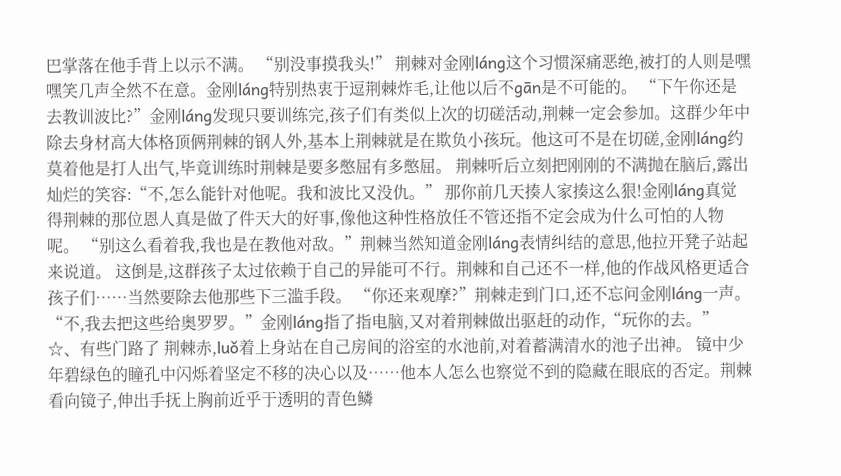巴掌落在他手背上以示不满。 “别没事摸我头!” 荆棘对金刚láng这个习惯深痛恶绝,被打的人则是嘿嘿笑几声全然不在意。金刚láng特别热衷于逗荆棘炸毛,让他以后不gān是不可能的。 “下午你还是去教训波比?”金刚láng发现只要训练完,孩子们有类似上次的切磋活动,荆棘一定会参加。这群少年中除去身材高大体格顶俩荆棘的钢人外,基本上荆棘就是在欺负小孩玩。他这可不是在切磋,金刚láng约莫着他是打人出气,毕竟训练时荆棘是要多憋屈有多憋屈。 荆棘听后立刻把刚刚的不满抛在脑后,露出灿烂的笑容:“不,怎么能针对他呢。我和波比又没仇。” 那你前几天揍人家揍这么狠!金刚láng真觉得荆棘的那位恩人真是做了件天大的好事,像他这种性格放任不管还指不定会成为什么可怕的人物呢。 “别这么看着我,我也是在教他对敌。”荆棘当然知道金刚láng表情纠结的意思,他拉开凳子站起来说道。 这倒是,这群孩子太过依赖于自己的异能可不行。荆棘和自己还不一样,他的作战风格更适合孩子们……当然要除去他那些下三滥手段。 “你还来观摩?”荆棘走到门口,还不忘问金刚láng一声。 “不,我去把这些给奥罗罗。”金刚láng指了指电脑,又对着荆棘做出驱赶的动作,“玩你的去。” ☆、有些门路了 荆棘赤,luǒ着上身站在自己房间的浴室的水池前,对着蓄满清水的池子出神。 镜中少年碧绿色的瞳孔中闪烁着坚定不移的决心以及……他本人怎么也察觉不到的隐藏在眼底的否定。荆棘看向镜子,伸出手抚上胸前近乎于透明的青色鳞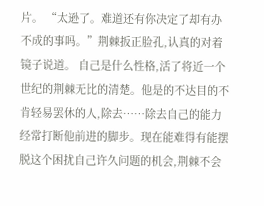片。 “太逊了。难道还有你决定了却有办不成的事吗。”荆棘扳正脸孔,认真的对着镜子说道。 自己是什么性格,活了将近一个世纪的荆棘无比的清楚。他是的不达目的不肯轻易罢休的人,除去……除去自己的能力经常打断他前进的脚步。现在能难得有能摆脱这个困扰自己许久问题的机会,荆棘不会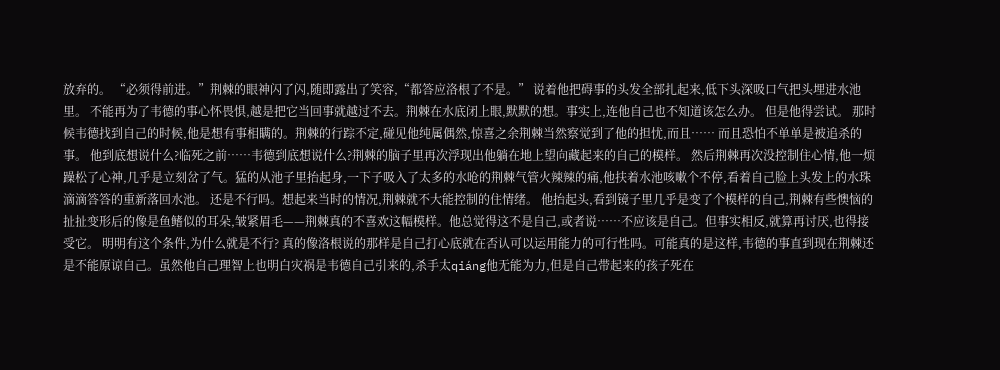放弃的。 “必须得前进。”荆棘的眼神闪了闪,随即露出了笑容,“都答应洛根了不是。” 说着他把碍事的头发全部扎起来,低下头深吸口气把头埋进水池里。 不能再为了韦德的事心怀畏惧,越是把它当回事就越过不去。荆棘在水底闭上眼,默默的想。事实上,连他自己也不知道该怎么办。 但是他得尝试。 那时候韦德找到自己的时候,他是想有事相瞒的。荆棘的行踪不定,碰见他纯属偶然,惊喜之余荆棘当然察觉到了他的担忧,而且…… 而且恐怕不单单是被追杀的事。 他到底想说什么?临死之前……韦德到底想说什么?荆棘的脑子里再次浮现出他躺在地上望向藏起来的自己的模样。 然后荆棘再次没控制住心情,他一烦躁松了心神,几乎是立刻岔了气。猛的从池子里抬起身,一下子吸入了太多的水呛的荆棘气管火辣辣的痛,他扶着水池咳嗽个不停,看着自己脸上头发上的水珠滴滴答答的重新落回水池。 还是不行吗。想起来当时的情况,荆棘就不大能控制的住情绪。 他抬起头,看到镜子里几乎是变了个模样的自己,荆棘有些懊恼的扯扯变形后的像是鱼鳍似的耳朵,皱紧眉毛——荆棘真的不喜欢这幅模样。他总觉得这不是自己,或者说……不应该是自己。但事实相反,就算再讨厌,也得接受它。 明明有这个条件,为什么就是不行? 真的像洛根说的那样是自己打心底就在否认可以运用能力的可行性吗。可能真的是这样,韦德的事直到现在荆棘还是不能原谅自己。虽然他自己理智上也明白灾祸是韦德自己引来的,杀手太qiáng他无能为力,但是自己带起来的孩子死在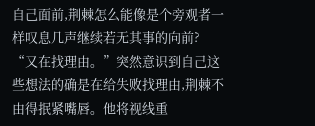自己面前,荆棘怎么能像是个旁观者一样叹息几声继续若无其事的向前? “又在找理由。”突然意识到自己这些想法的确是在给失败找理由,荆棘不由得抿紧嘴唇。他将视线重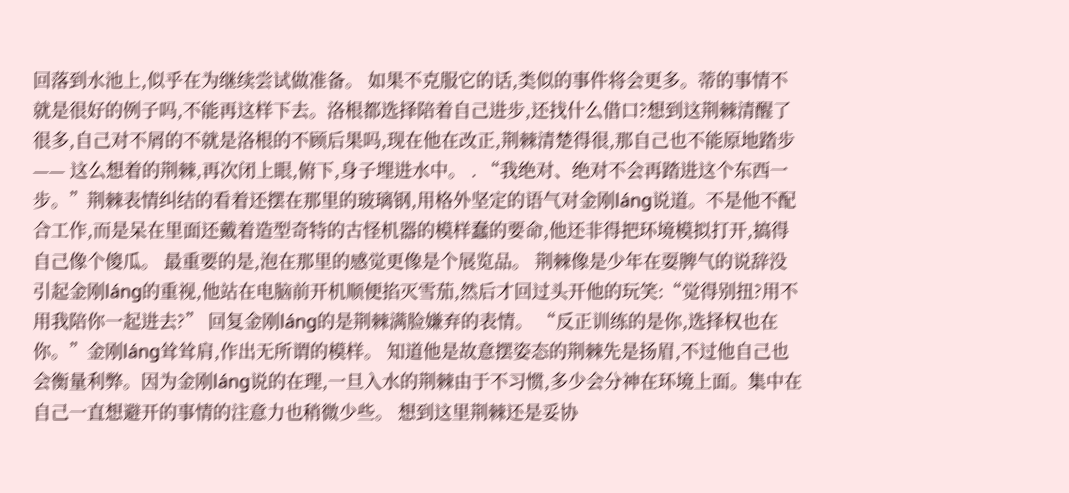回落到水池上,似乎在为继续尝试做准备。 如果不克服它的话,类似的事件将会更多。蒂的事情不就是很好的例子吗,不能再这样下去。洛根都选择陪着自己进步,还找什么借口?想到这荆棘清醒了很多,自己对不屑的不就是洛根的不顾后果吗,现在他在改正,荆棘清楚得很,那自己也不能原地踏步—— 这么想着的荆棘,再次闭上眼,俯下,身子埋进水中。 . “我绝对、绝对不会再踏进这个东西一步。”荆棘表情纠结的看着还摆在那里的玻璃钢,用格外坚定的语气对金刚láng说道。不是他不配合工作,而是呆在里面还戴着造型奇特的古怪机器的模样蠢的要命,他还非得把环境模拟打开,搞得自己像个傻瓜。 最重要的是,泡在那里的感觉更像是个展览品。 荆棘像是少年在耍脾气的说辞没引起金刚láng的重视,他站在电脑前开机顺便掐灭雪茄,然后才回过头开他的玩笑:“觉得别扭?用不用我陪你一起进去?” 回复金刚láng的是荆棘满脸嫌弃的表情。 “反正训练的是你,选择权也在你。”金刚láng耸耸肩,作出无所谓的模样。 知道他是故意摆姿态的荆棘先是扬眉,不过他自己也会衡量利弊。因为金刚láng说的在理,一旦入水的荆棘由于不习惯,多少会分神在环境上面。集中在自己一直想避开的事情的注意力也稍微少些。 想到这里荆棘还是妥协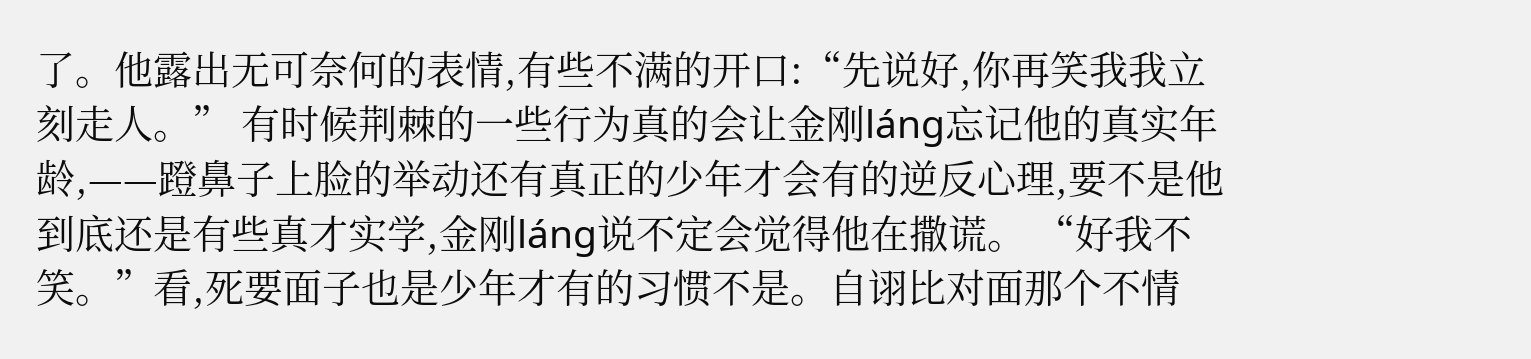了。他露出无可奈何的表情,有些不满的开口:“先说好,你再笑我我立刻走人。” 有时候荆棘的一些行为真的会让金刚láng忘记他的真实年龄,——蹬鼻子上脸的举动还有真正的少年才会有的逆反心理,要不是他到底还是有些真才实学,金刚láng说不定会觉得他在撒谎。 “好我不笑。”看,死要面子也是少年才有的习惯不是。自诩比对面那个不情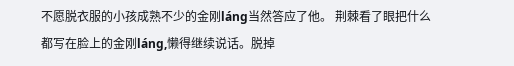不愿脱衣服的小孩成熟不少的金刚láng当然答应了他。 荆棘看了眼把什么都写在脸上的金刚láng,懒得继续说话。脱掉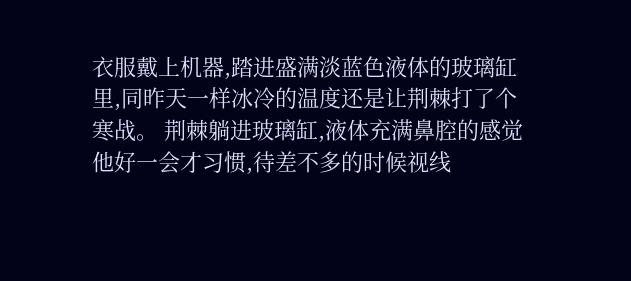衣服戴上机器,踏进盛满淡蓝色液体的玻璃缸里,同昨天一样冰冷的温度还是让荆棘打了个寒战。 荆棘躺进玻璃缸,液体充满鼻腔的感觉他好一会才习惯,待差不多的时候视线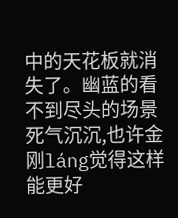中的天花板就消失了。幽蓝的看不到尽头的场景死气沉沉,也许金刚láng觉得这样能更好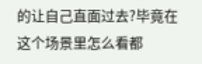的让自己直面过去?毕竟在这个场景里怎么看都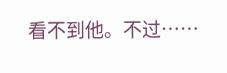看不到他。不过……